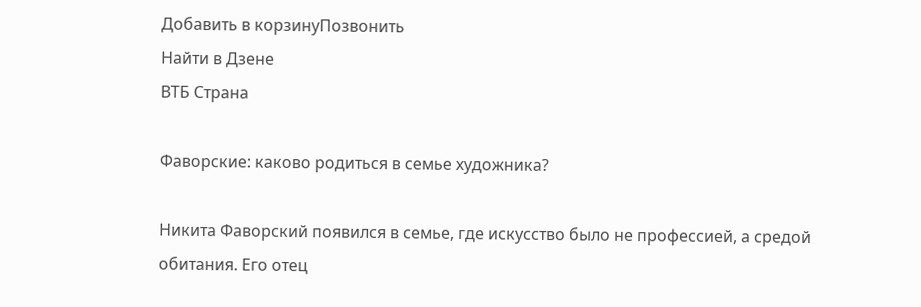Добавить в корзинуПозвонить
Найти в Дзене
ВТБ Страна

Фаворские: каково родиться в семье художника?

Никита Фаворский появился в семье, где искусство было не профессией, а средой обитания. Его отец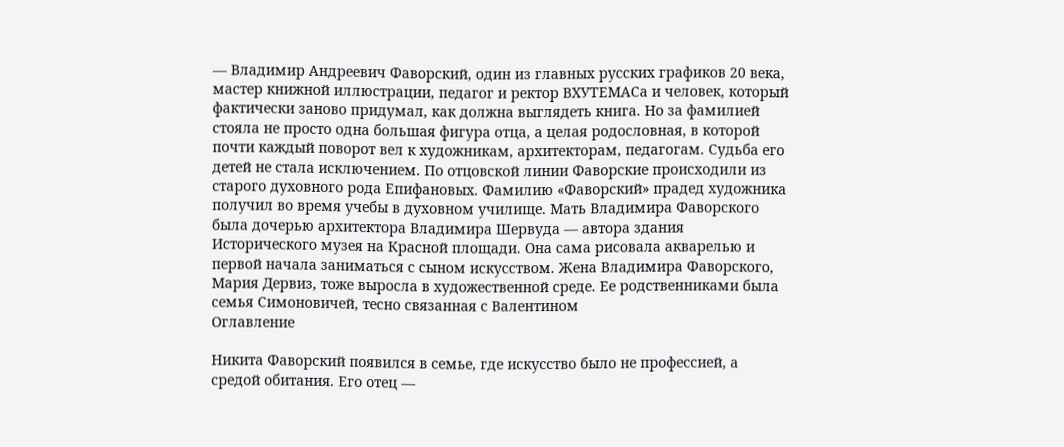— Владимир Андреевич Фаворский, один из главных русских графиков 20 века, мастер книжной иллюстрации, педагог и ректор ВХУТЕМАСа и человек, который фактически заново придумал, как должна выглядеть книга. Но за фамилией стояла не просто одна большая фигура отца, а целая родословная, в которой почти каждый поворот вел к художникам, архитекторам, педагогам. Судьба его детей не стала исключением. По отцовской линии Фаворские происходили из старого духовного рода Епифановых. Фамилию «Фаворский» прадед художника получил во время учебы в духовном училище. Мать Владимира Фаворского была дочерью архитектора Владимира Шервуда — автора здания Исторического музея на Красной площади. Она сама рисовала акварелью и первой начала заниматься с сыном искусством. Жена Владимира Фаворского, Мария Дервиз, тоже выросла в художественной среде. Ее родственниками была семья Симоновичей, тесно связанная с Валентином
Оглавление

Никита Фаворский появился в семье, где искусство было не профессией, а средой обитания. Его отец —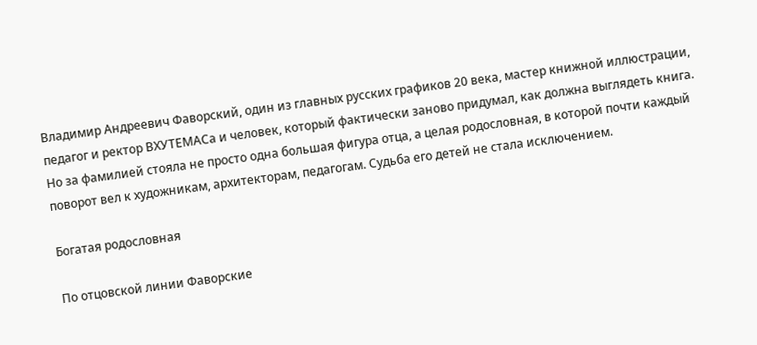Владимир Андреевич Фаворский, один из главных русских графиков 20 века, мастер книжной иллюстрации, педагог и ректор ВХУТЕМАСа и человек, который фактически заново придумал, как должна выглядеть книга. Но за фамилией стояла не просто одна большая фигура отца, а целая родословная, в которой почти каждый поворот вел к художникам, архитекторам, педагогам. Судьба его детей не стала исключением.

Богатая родословная

По отцовской линии Фаворские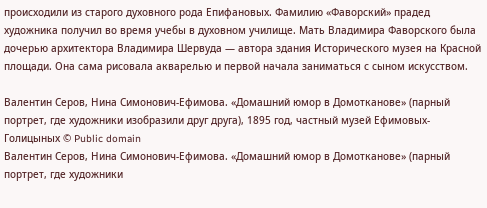происходили из старого духовного рода Епифановых. Фамилию «Фаворский» прадед художника получил во время учебы в духовном училище. Мать Владимира Фаворского была дочерью архитектора Владимира Шервуда — автора здания Исторического музея на Красной площади. Она сама рисовала акварелью и первой начала заниматься с сыном искусством.

Валентин Серов, Нина Симонович-Ефимова. «Домашний юмор в Домотканове» (парный портрет, где художники изобразили друг друга), 1895 год, частный музей Ефимовых-Голицыных © Public domain
Валентин Серов, Нина Симонович-Ефимова. «Домашний юмор в Домотканове» (парный портрет, где художники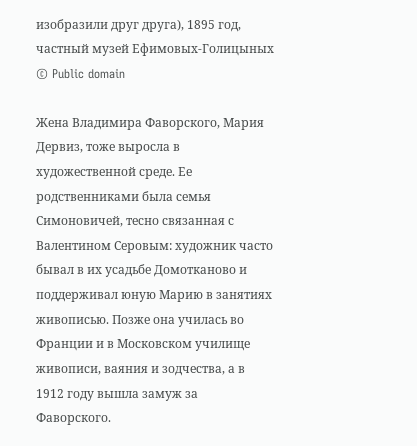изобразили друг друга), 1895 год, частный музей Ефимовых-Голицыных © Public domain

Жена Владимира Фаворского, Мария Дервиз, тоже выросла в художественной среде. Ее родственниками была семья Симоновичей, тесно связанная с Валентином Серовым: художник часто бывал в их усадьбе Домотканово и поддерживал юную Марию в занятиях живописью. Позже она училась во Франции и в Московском училище живописи, ваяния и зодчества, а в 1912 году вышла замуж за Фаворского.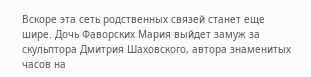Вскоре эта сеть родственных связей станет еще шире. Дочь Фаворских Мария выйдет замуж за скульптора Дмитрия Шаховского, автора знаменитых часов на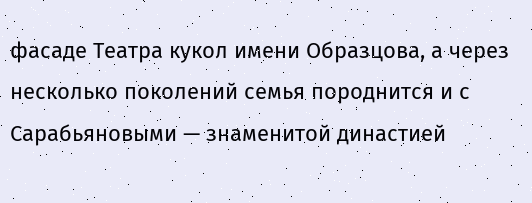фасаде Театра кукол имени Образцова, а через несколько поколений семья породнится и с Сарабьяновыми — знаменитой династией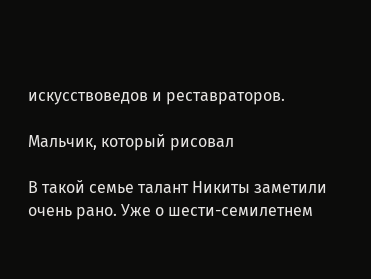искусствоведов и реставраторов.

Мальчик, который рисовал

В такой семье талант Никиты заметили очень рано. Уже о шести-семилетнем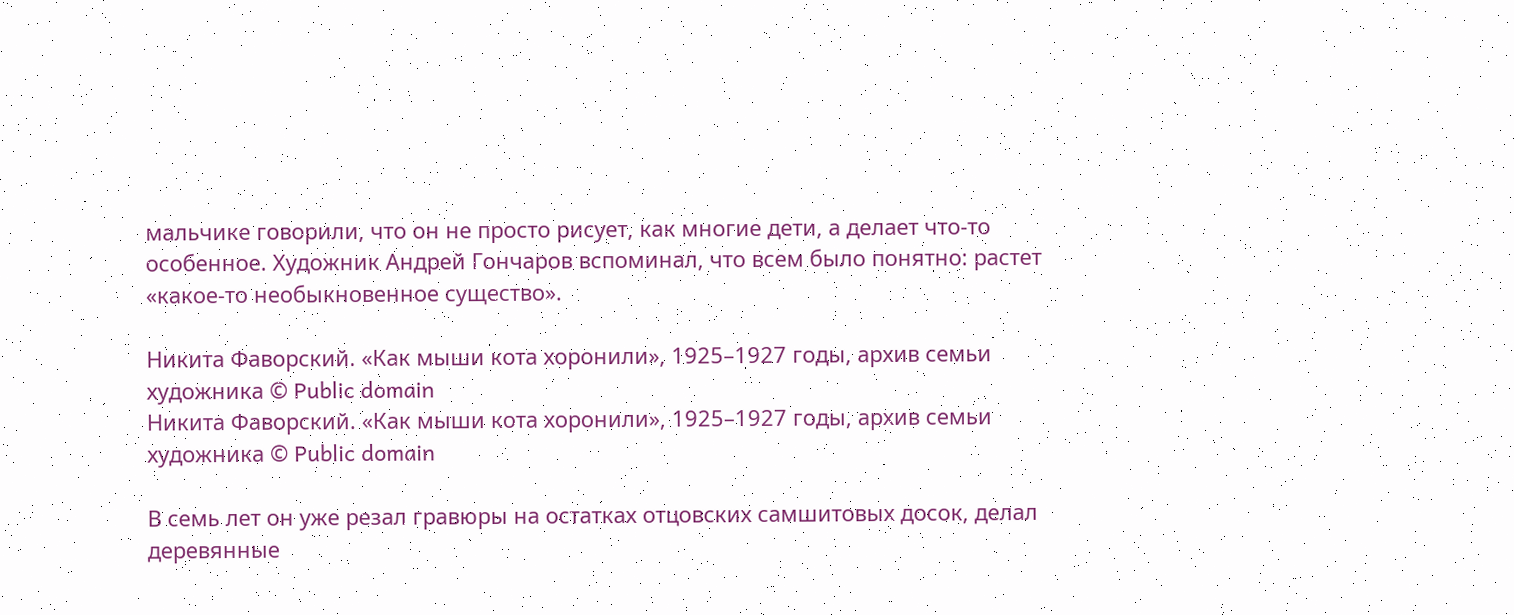мальчике говорили, что он не просто рисует, как многие дети, а делает что-то особенное. Художник Андрей Гончаров вспоминал, что всем было понятно: растет «какое-то необыкновенное существо».

Никита Фаворский. «Как мыши кота хоронили», 1925–1927 годы, архив семьи художника © Public domain
Никита Фаворский. «Как мыши кота хоронили», 1925–1927 годы, архив семьи художника © Public domain

В семь лет он уже резал гравюры на остатках отцовских самшитовых досок, делал деревянные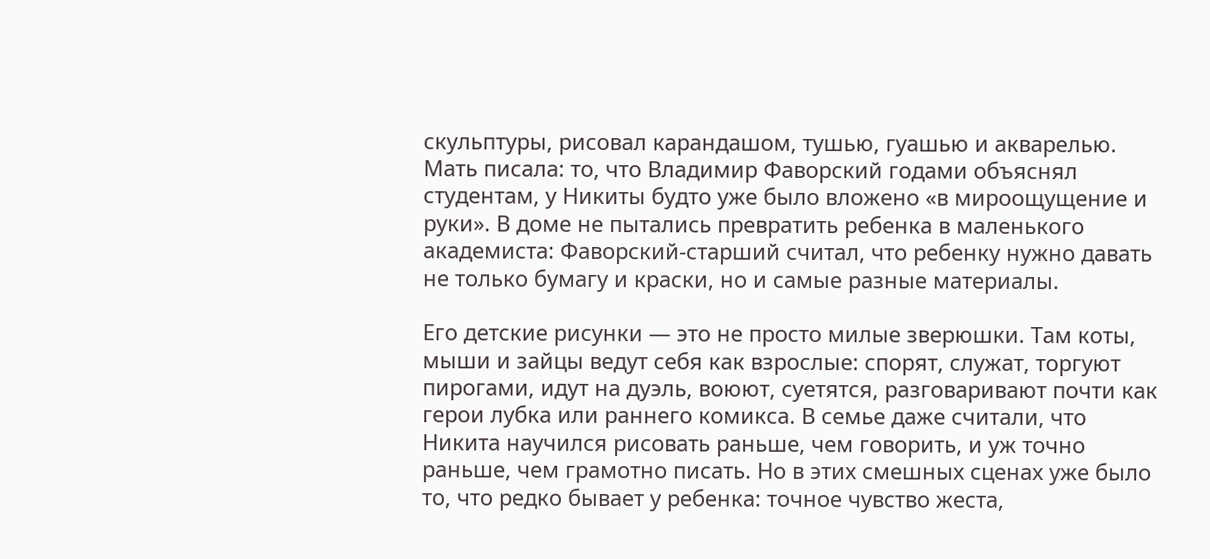скульптуры, рисовал карандашом, тушью, гуашью и акварелью. Мать писала: то, что Владимир Фаворский годами объяснял студентам, у Никиты будто уже было вложено «в мироощущение и руки». В доме не пытались превратить ребенка в маленького академиста: Фаворский-старший считал, что ребенку нужно давать не только бумагу и краски, но и самые разные материалы.

Его детские рисунки — это не просто милые зверюшки. Там коты, мыши и зайцы ведут себя как взрослые: спорят, служат, торгуют пирогами, идут на дуэль, воюют, суетятся, разговаривают почти как герои лубка или раннего комикса. В семье даже считали, что Никита научился рисовать раньше, чем говорить, и уж точно раньше, чем грамотно писать. Но в этих смешных сценах уже было то, что редко бывает у ребенка: точное чувство жеста,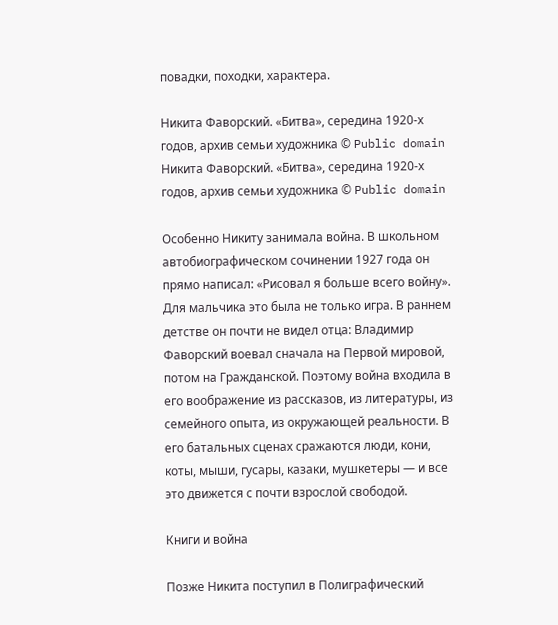повадки, походки, характера.

Никита Фаворский. «Битва», середина 1920-х годов, архив семьи художника © Public domain
Никита Фаворский. «Битва», середина 1920-х годов, архив семьи художника © Public domain

Особенно Никиту занимала война. В школьном автобиографическом сочинении 1927 года он прямо написал: «Рисовал я больше всего войну». Для мальчика это была не только игра. В раннем детстве он почти не видел отца: Владимир Фаворский воевал сначала на Первой мировой, потом на Гражданской. Поэтому война входила в его воображение из рассказов, из литературы, из семейного опыта, из окружающей реальности. В его батальных сценах сражаются люди, кони, коты, мыши, гусары, казаки, мушкетеры — и все это движется с почти взрослой свободой.

Книги и война

Позже Никита поступил в Полиграфический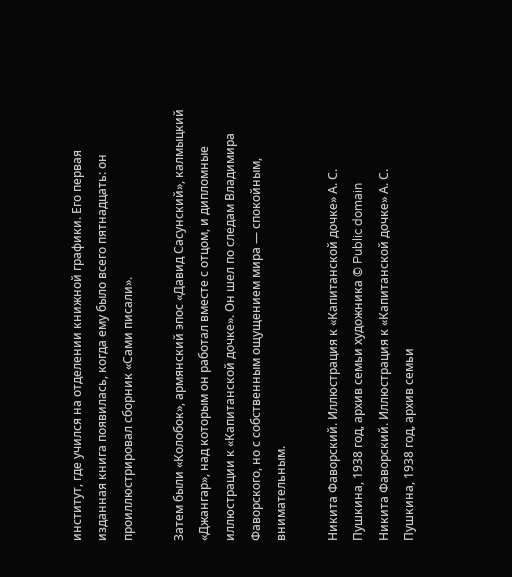институт, где учился на отделении книжной графики. Его первая изданная книга появилась, когда ему было всего пятнадцать: он проиллюстрировал сборник «Сами писали».

Затем были «Колобок», армянский эпос «Давид Сасунский», калмыцкий «Джангар», над которым он работал вместе с отцом, и дипломные иллюстрации к «Капитанской дочке». Он шел по следам Владимира Фаворского, но с собственным ощущением мира — спокойным, внимательным.

Никита Фаворский. Иллюстрация к «Капитанской дочке» А. С. Пушкина, 1938 год, архив семьи художника © Public domain
Никита Фаворский. Иллюстрация к «Капитанской дочке» А. С. Пушкина, 1938 год, архив семьи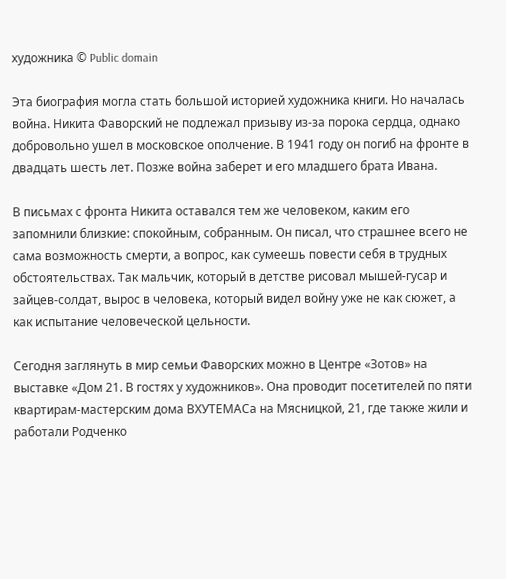художника © Public domain

Эта биография могла стать большой историей художника книги. Но началась война. Никита Фаворский не подлежал призыву из-за порока сердца, однако добровольно ушел в московское ополчение. В 1941 году он погиб на фронте в двадцать шесть лет. Позже война заберет и его младшего брата Ивана.

В письмах с фронта Никита оставался тем же человеком, каким его запомнили близкие: спокойным, собранным. Он писал, что страшнее всего не сама возможность смерти, а вопрос, как сумеешь повести себя в трудных обстоятельствах. Так мальчик, который в детстве рисовал мышей-гусар и зайцев-солдат, вырос в человека, который видел войну уже не как сюжет, а как испытание человеческой цельности.

Сегодня заглянуть в мир семьи Фаворских можно в Центре «Зотов» на выставке «Дом 21. В гостях у художников». Она проводит посетителей по пяти квартирам-мастерским дома ВХУТЕМАСа на Мясницкой, 21, где также жили и работали Родченко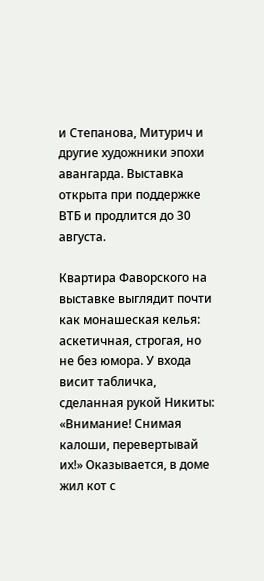и Степанова, Митурич и другие художники эпохи авангарда. Выставка открыта при поддержке ВТБ и продлится до 30 августа.

Квартира Фаворского на выставке выглядит почти как монашеская келья: аскетичная, строгая, но не без юмора. У входа висит табличка, сделанная рукой Никиты: «Внимание! Снимая калоши, перевертывай их!» Оказывается, в доме жил кот с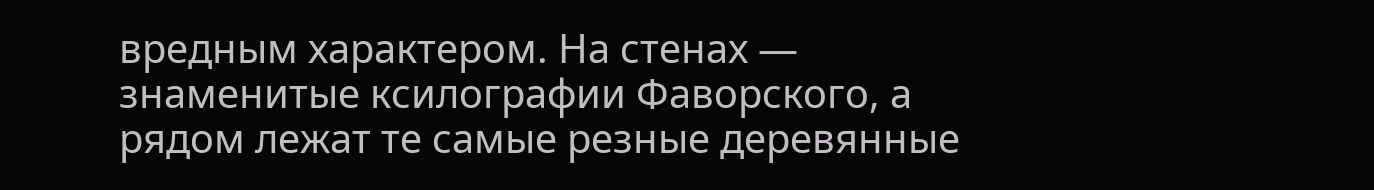вредным характером. На стенах — знаменитые ксилографии Фаворского, а рядом лежат те самые резные деревянные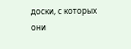доски, с которых они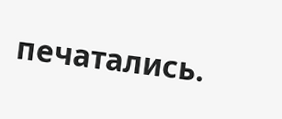печатались.